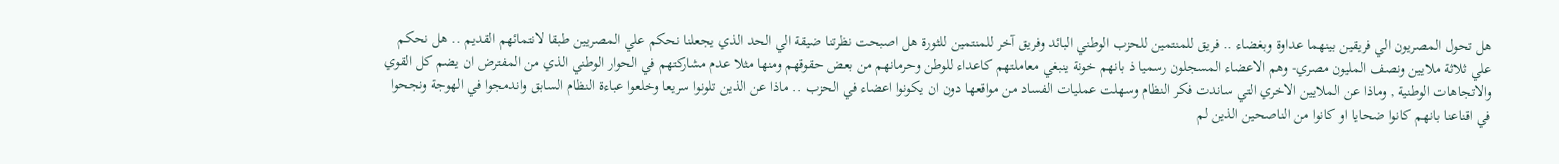هل تحول المصريون الي فريقين بينهما عداوة وبغضاء .. فريق للمنتمين للحزب الوطني البائد وفريق آخر للمنتمين للثورة هل اصبحت نظرتنا ضيقة الي الحد الذي يجعلنا نحكم علي المصريين طبقا لانتمائهم القديم .. هل نحكم علي ثلاثة ملايين ونصف المليون مصري- وهم الاعضاء المسجلون رسميا ذ بانهم خونة ينبغي معاملتهم كاعداء للوطن وحرمانهم من بعض حقوقهم ومنها مثلا عدم مشاركتهم في الحوار الوطني الذي من المفترض ان يضم كل القوي والاتجاهات الوطنية , وماذا عن الملايين الاخري التي ساندت فكر النظام وسهلت عمليات الفساد من مواقعها دون ان يكونوا اعضاء في الحزب .. ماذا عن الذين تلونوا سريعا وخلعوا عباءة النظام السابق واندمجوا في الهوجة ونجحوا في اقناعنا بانهم كانوا ضحايا او كانوا من الناصحين الذين لم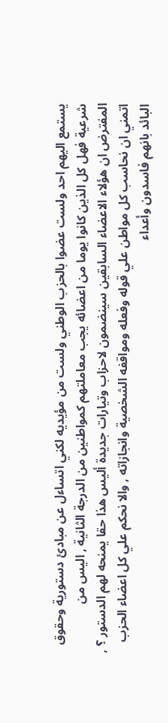يستمع اليهم احد ولست عضوا بالحزب الوطني ولست من مؤيديه لكني اتساءل عن مبادئ دستورية وحقوق شرعية فهل كل الذين كانوا يوما من اعضائه يجب معاملتهم كمواطنين من الدرجة الثانية , اليس من المفترض ان هؤلاء الاعضاء السابقين سينضمون لاحزاب وتيارات جديدة أليس هذا حقا يمنحه لهم الدستور ؟ , اتمني ان نحاسب كل مواطن علي قوله وفعله ومواقفه الشخصية وانجازاته , والا نحكم علي كل اعضاء الحزب البائد بانهم فاسدون وأعداء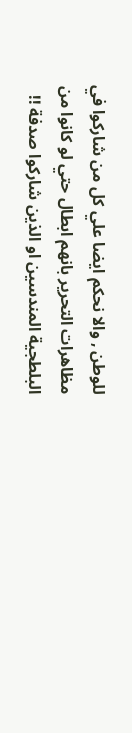للوطن , والا نحكم ايضا علي كل من شاركوا في مظاهرات التحرير بانهم ابطال حتي لو كانوا من البلطجية المندسين او الذين شاركوا صدفة !!